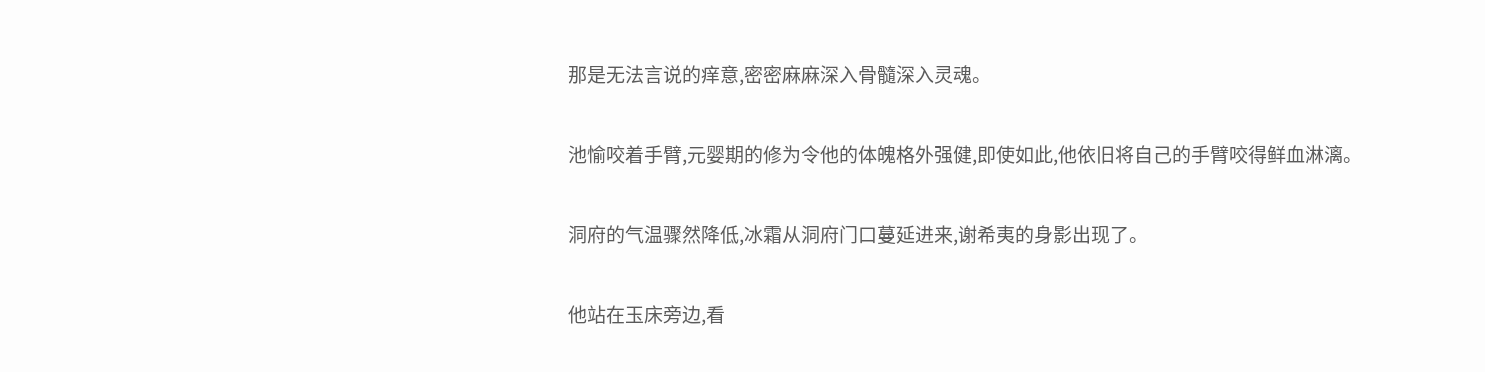那是无法言说的痒意,密密麻麻深入骨髓深入灵魂。

池愉咬着手臂,元婴期的修为令他的体魄格外强健,即使如此,他依旧将自己的手臂咬得鲜血淋漓。

洞府的气温骤然降低,冰霜从洞府门口蔓延进来,谢希夷的身影出现了。

他站在玉床旁边,看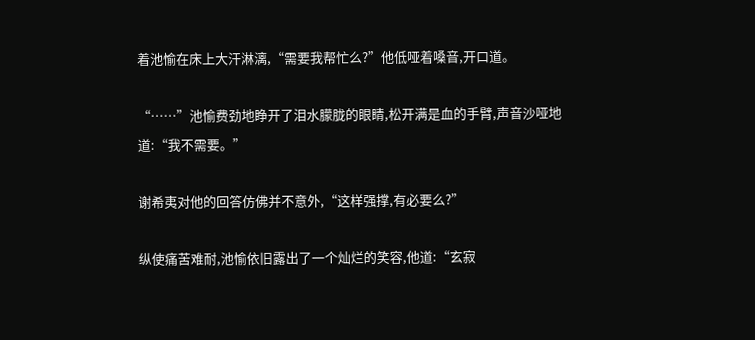着池愉在床上大汗淋漓,“需要我帮忙么?”他低哑着嗓音,开口道。

“……”池愉费劲地睁开了泪水朦胧的眼睛,松开满是血的手臂,声音沙哑地道:“我不需要。”

谢希夷对他的回答仿佛并不意外,“这样强撑,有必要么?”

纵使痛苦难耐,池愉依旧露出了一个灿烂的笑容,他道:“玄寂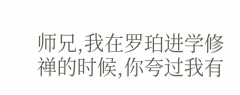师兄,我在罗珀进学修禅的时候,你夸过我有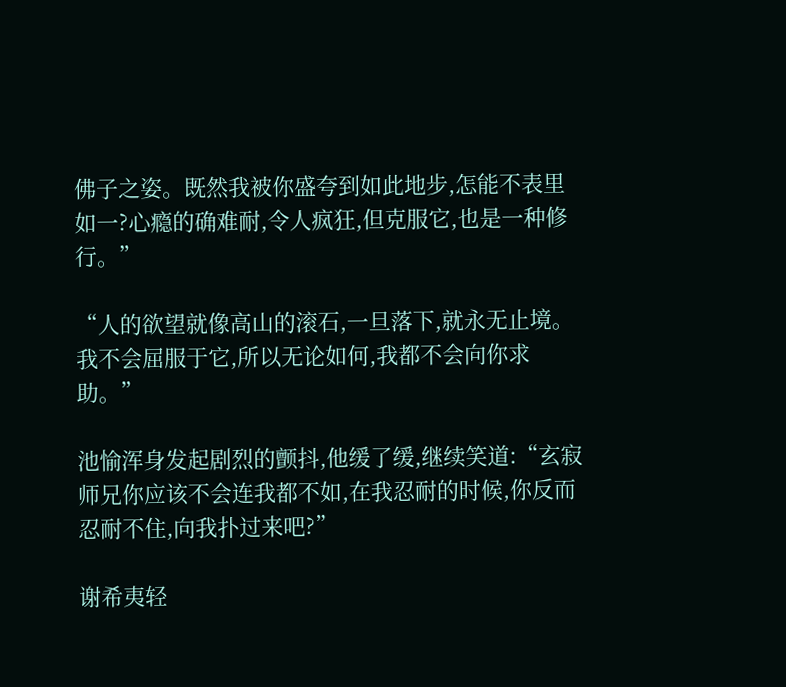佛子之姿。既然我被你盛夸到如此地步,怎能不表里如一?心瘾的确难耐,令人疯狂,但克服它,也是一种修行。”

“人的欲望就像高山的滚石,一旦落下,就永无止境。我不会屈服于它,所以无论如何,我都不会向你求助。”

池愉浑身发起剧烈的颤抖,他缓了缓,继续笑道:“玄寂师兄你应该不会连我都不如,在我忍耐的时候,你反而忍耐不住,向我扑过来吧?”

谢希夷轻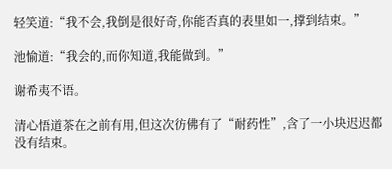轻笑道:“我不会,我倒是很好奇,你能否真的表里如一,撑到结束。”

池愉道:“我会的,而你知道,我能做到。”

谢希夷不语。

清心悟道茶在之前有用,但这次彷佛有了“耐药性”,含了一小块迟迟都没有结束。